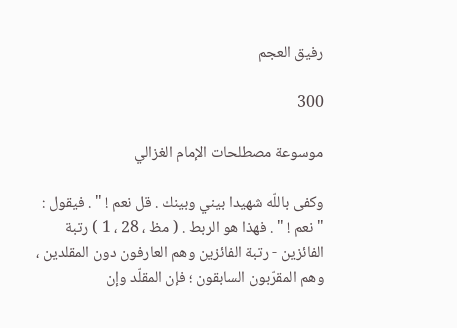رفيق العجم

300

موسوعة مصطلحات الإمام الغزالي

وكفى باللّه شهيدا بيني وبينك . قل نعم ! " . فيقول : " نعم ! " . فهذا هو الربط . ( مظ ، 28 ، 1 ) رتبة الفائزين - رتبة الفائزين وهم العارفون دون المقلدين ، وهم المقرّبون السابقون ؛ فإن المقلّد وإن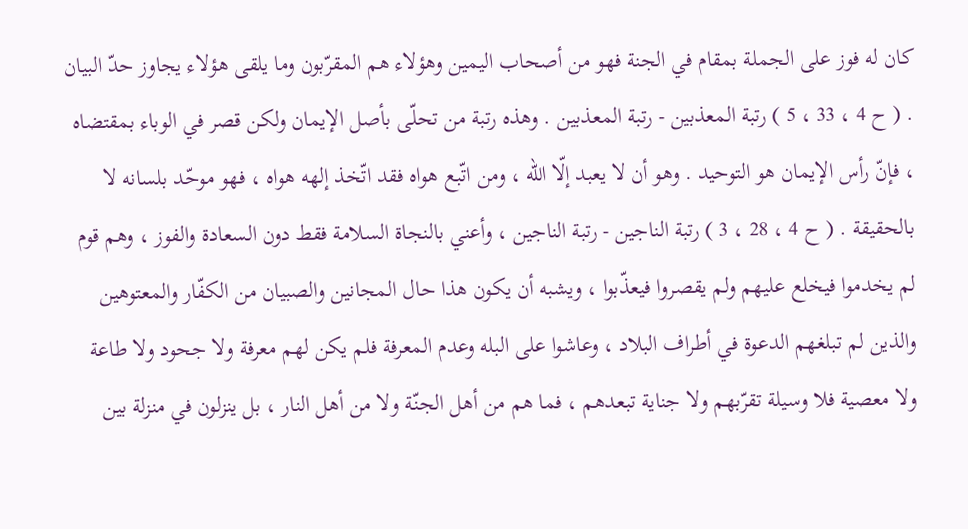كان له فوز على الجملة بمقام في الجنة فهو من أصحاب اليمين وهؤلاء هم المقرّبون وما يلقى هؤلاء يجاوز حدّ البيان . ( ح 4 ، 33 ، 5 ) رتبة المعذبين - رتبة المعذبين . وهذه رتبة من تحلّى بأصل الإيمان ولكن قصر في الوباء بمقتضاه ، فإنّ رأس الإيمان هو التوحيد . وهو أن لا يعبد إلّا اللّه ، ومن اتّبع هواه فقد اتّخذ إلهه هواه ، فهو موحّد بلسانه لا بالحقيقة . ( ح 4 ، 28 ، 3 ) رتبة الناجين - رتبة الناجين ، وأعني بالنجاة السلامة فقط دون السعادة والفوز ، وهم قوم لم يخدموا فيخلع عليهم ولم يقصروا فيعذّبوا ، ويشبه أن يكون هذا حال المجانين والصبيان من الكفّار والمعتوهين والذين لم تبلغهم الدعوة في أطراف البلاد ، وعاشوا على البله وعدم المعرفة فلم يكن لهم معرفة ولا جحود ولا طاعة ولا معصية فلا وسيلة تقرّبهم ولا جناية تبعدهم ، فما هم من أهل الجنّة ولا من أهل النار ، بل ينزلون في منزلة بين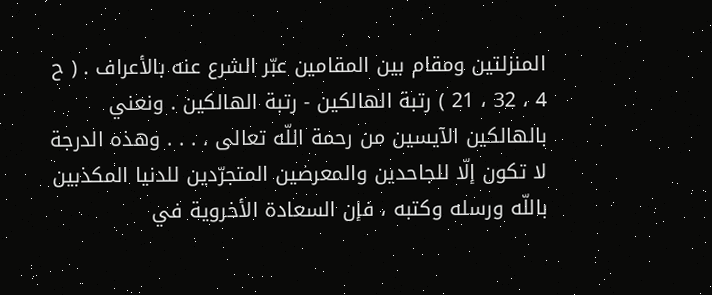المنزلتين ومقام بين المقامين عبّر الشرع عنه بالأعراف . ( ح 4 ، 32 ، 21 ) رتبة الهالكين - رتبة الهالكين . ونعني بالهالكين الآيسين من رحمة اللّه تعالى ، . . . وهذه الدرجة لا تكون إلّا للجاحدين والمعرضين المتجرّدين للدنيا المكذبين باللّه ورسله وكتبه ، فإن السعادة الأخروية في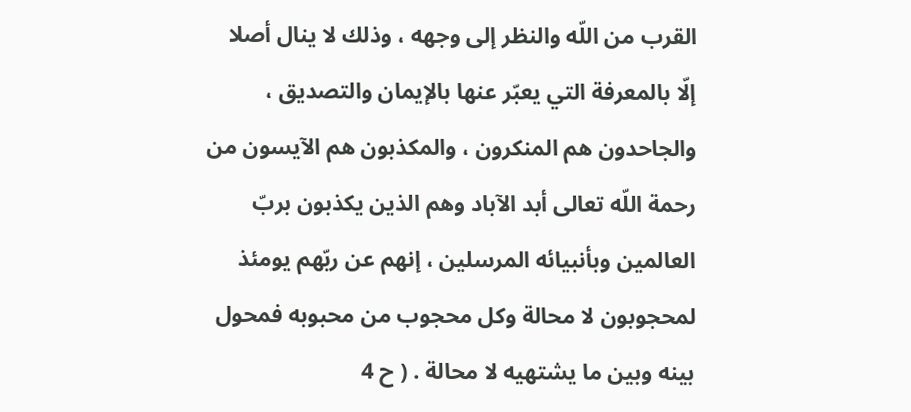القرب من اللّه والنظر إلى وجهه ، وذلك لا ينال أصلا إلّا بالمعرفة التي يعبّر عنها بالإيمان والتصديق ، والجاحدون هم المنكرون ، والمكذبون هم الآيسون من رحمة اللّه تعالى أبد الآباد وهم الذين يكذبون بربّ العالمين وبأنبيائه المرسلين ، إنهم عن ربّهم يومئذ لمحجوبون لا محالة وكل محجوب من محبوبه فمحول بينه وبين ما يشتهيه لا محالة . ( ح 4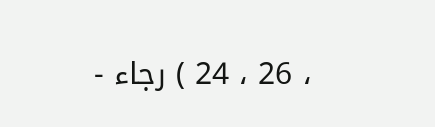، 26 ، 24 ) رجاء -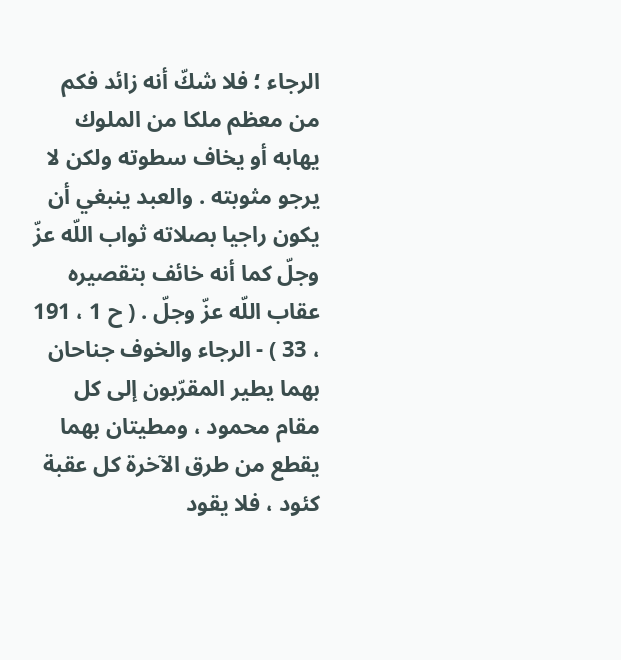الرجاء ؛ فلا شكّ أنه زائد فكم من معظم ملكا من الملوك يهابه أو يخاف سطوته ولكن لا يرجو مثوبته . والعبد ينبغي أن يكون راجيا بصلاته ثواب اللّه عزّ وجلّ كما أنه خائف بتقصيره عقاب اللّه عزّ وجلّ . ( ح 1 ، 191 ، 33 ) - الرجاء والخوف جناحان بهما يطير المقرّبون إلى كل مقام محمود ، ومطيتان بهما يقطع من طرق الآخرة كل عقبة كئود ، فلا يقود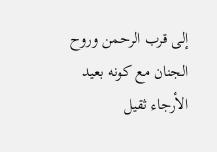إلى قرب الرحمن وروح الجنان مع كونه بعيد الأرجاء ثقيل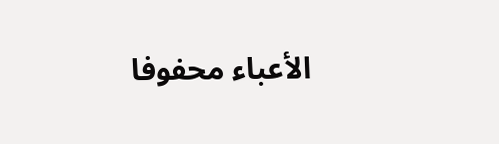الأعباء محفوفا